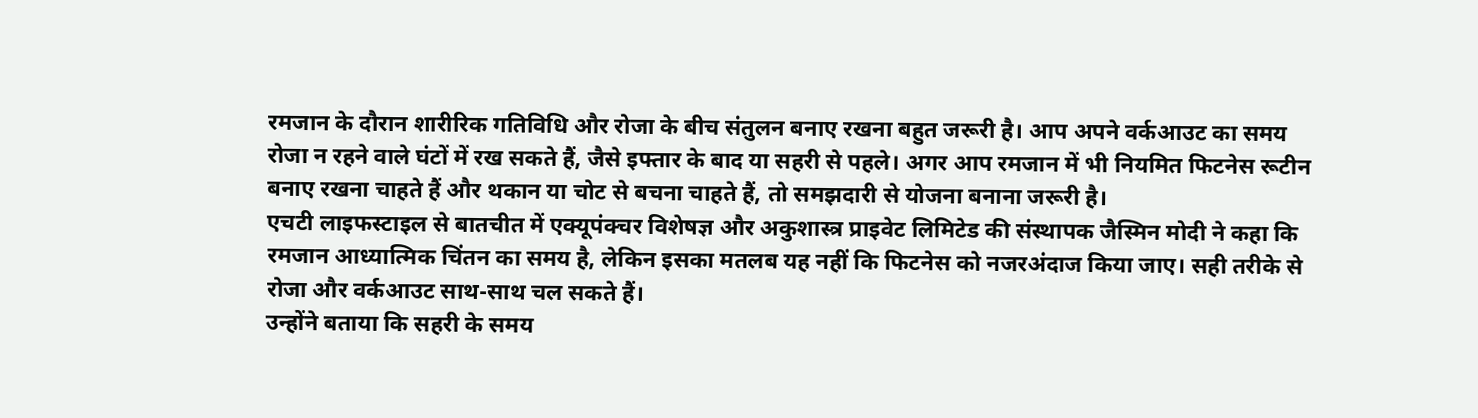रमजान के दौरान शारीरिक गतिविधि और रोजा के बीच संतुलन बनाए रखना बहुत जरूरी है। आप अपने वर्कआउट का समय रोजा न रहने वाले घंटों में रख सकते हैं, जैसे इफ्तार के बाद या सहरी से पहले। अगर आप रमजान में भी नियमित फिटनेस रूटीन बनाए रखना चाहते हैं और थकान या चोट से बचना चाहते हैं, तो समझदारी से योजना बनाना जरूरी है।
एचटी लाइफस्टाइल से बातचीत में एक्यूपंक्चर विशेषज्ञ और अकुशास्त्र प्राइवेट लिमिटेड की संस्थापक जैस्मिन मोदी ने कहा कि रमजान आध्यात्मिक चिंतन का समय है, लेकिन इसका मतलब यह नहीं कि फिटनेस को नजरअंदाज किया जाए। सही तरीके से रोजा और वर्कआउट साथ-साथ चल सकते हैं।
उन्होंने बताया कि सहरी के समय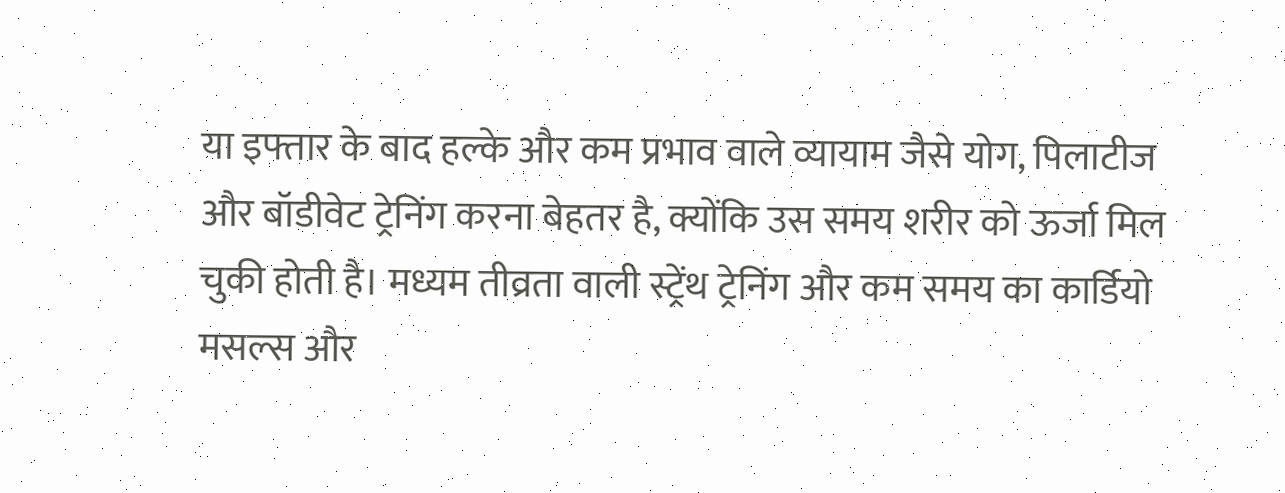या इफ्तार के बाद हल्के और कम प्रभाव वाले व्यायाम जैसे योग, पिलाटीज और बॉडीवेट ट्रेनिंग करना बेहतर है, क्योंकि उस समय शरीर को ऊर्जा मिल चुकी होती है। मध्यम तीव्रता वाली स्ट्रेंथ ट्रेनिंग और कम समय का कार्डियो मसल्स और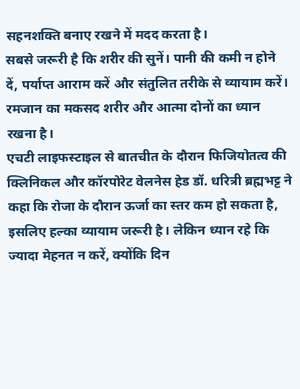सहनशक्ति बनाए रखने में मदद करता है।
सबसे जरूरी है कि शरीर की सुनें। पानी की कमी न होने दें, पर्याप्त आराम करें और संतुलित तरीके से व्यायाम करें। रमजान का मकसद शरीर और आत्मा दोनों का ध्यान रखना है।
एचटी लाइफस्टाइल से बातचीत के दौरान फिजियोतत्व की क्लिनिकल और कॉरपोरेट वेलनेस हेड डॉ. धरित्री ब्रह्मभट्ट ने कहा कि रोजा के दौरान ऊर्जा का स्तर कम हो सकता है, इसलिए हल्का व्यायाम जरूरी है। लेकिन ध्यान रहे कि ज्यादा मेहनत न करें, क्योंकि दिन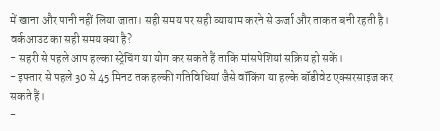में खाना और पानी नहीं लिया जाता। सही समय पर सही व्यायाम करने से ऊर्जा और ताकत बनी रहती है।
वर्कआउट का सही समय क्या है?
- सहरी से पहले आप हल्का स्ट्रेचिंग या योग कर सकते हैं ताकि मांसपेशियां सक्रिय हो सकें।
- इफ्तार से पहले 30 से 45 मिनट तक हल्की गतिविधियां जैसे वॉकिंग या हल्के बॉडीवेट एक्सरसाइज कर सकते हैं।
-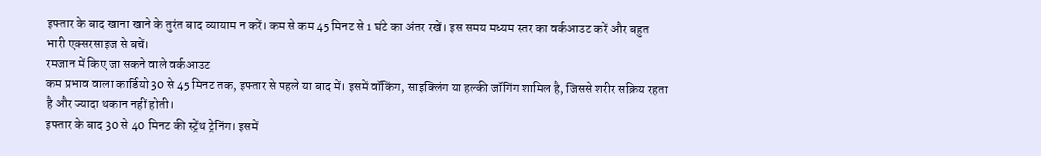इफ्तार के बाद खाना खाने के तुरंत बाद व्यायाम न करें। कम से कम 45 मिनट से 1 घंटे का अंतर रखें। इस समय मध्यम स्तर का वर्कआउट करें और बहुत भारी एक्सरसाइज से बचें।
रमजान में किए जा सकने वाले वर्कआउट
कम प्रभाव वाला कार्डियो 30 से 45 मिनट तक, इफ्तार से पहले या बाद में। इसमें वॉकिंग, साइक्लिंग या हल्की जॉगिंग शामिल है, जिससे शरीर सक्रिय रहता है और ज्यादा थकान नहीं होती।
इफ्तार के बाद 30 से 40 मिनट की स्ट्रेंथ ट्रेनिंग। इसमें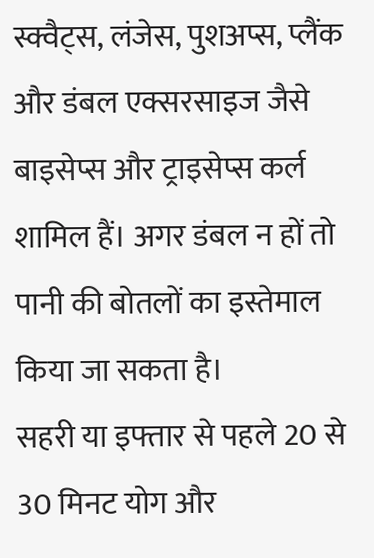स्क्वैट्स, लंजेस, पुशअप्स, प्लैंक और डंबल एक्सरसाइज जैसे बाइसेप्स और ट्राइसेप्स कर्ल शामिल हैं। अगर डंबल न हों तो पानी की बोतलों का इस्तेमाल किया जा सकता है।
सहरी या इफ्तार से पहले 20 से 30 मिनट योग और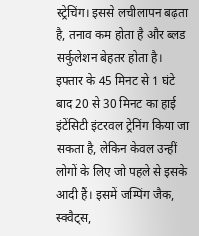स्ट्रेचिंग। इससे लचीलापन बढ़ता है, तनाव कम होता है और ब्लड सर्कुलेशन बेहतर होता है।
इफ्तार के 45 मिनट से 1 घंटे बाद 20 से 30 मिनट का हाई इंटेंसिटी इंटरवल ट्रेनिंग किया जा सकता है, लेकिन केवल उन्हीं लोगों के लिए जो पहले से इसके आदी हैं। इसमें जम्पिंग जैक, स्क्वैट्स,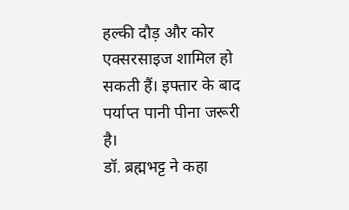हल्की दौड़ और कोर एक्सरसाइज शामिल हो सकती हैं। इफ्तार के बाद पर्याप्त पानी पीना जरूरी है।
डॉ. ब्रह्मभट्ट ने कहा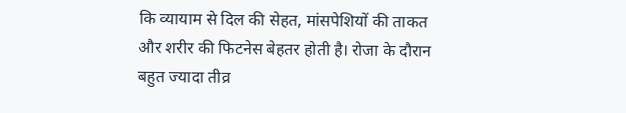कि व्यायाम से दिल की सेहत, मांसपेशियों की ताकत और शरीर की फिटनेस बेहतर होती है। रोजा के दौरान बहुत ज्यादा तीव्र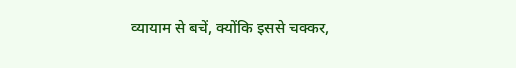व्यायाम से बचें, क्योंकि इससे चक्कर,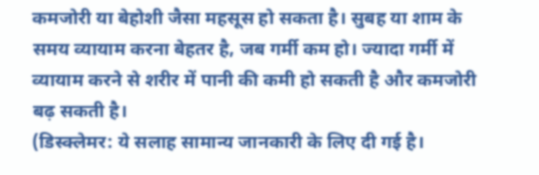कमजोरी या बेहोशी जैसा महसूस हो सकता है। सुबह या शाम के समय व्यायाम करना बेहतर है, जब गर्मी कम हो। ज्यादा गर्मी में व्यायाम करने से शरीर में पानी की कमी हो सकती है और कमजोरी बढ़ सकती है।
(डिस्क्लेमर: ये सलाह सामान्य जानकारी के लिए दी गई है।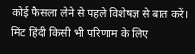कोई फैसला लेने से पहले विशेषज्ञ से बात करें। मिंट हिंदी किसी भी परिणाम के लिए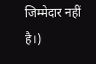जिम्मेदार नहीं है।)